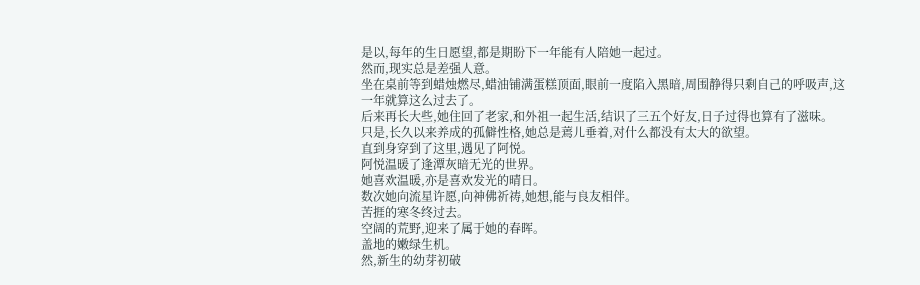是以,每年的生日愿望,都是期盼下一年能有人陪她一起过。
然而,现实总是差强人意。
坐在桌前等到蜡烛燃尽,蜡油铺满蛋糕顶面,眼前一度陷入黑暗,周围静得只剩自己的呼吸声,这一年就算这么过去了。
后来再长大些,她住回了老家,和外祖一起生活,结识了三五个好友,日子过得也算有了滋味。
只是,长久以来养成的孤僻性格,她总是蔫儿垂着,对什么都没有太大的欲望。
直到身穿到了这里,遇见了阿悦。
阿悦温暖了逢潭灰暗无光的世界。
她喜欢温暖,亦是喜欢发光的晴日。
数次她向流星许愿,向神佛祈祷,她想,能与良友相伴。
苦捱的寒冬终过去。
空阔的荒野,迎来了属于她的春晖。
盖地的嫩绿生机。
然,新生的幼芽初破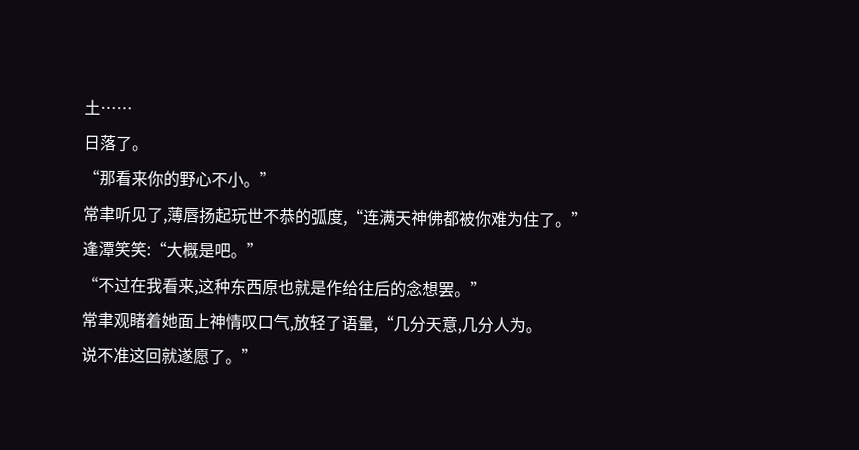土……
日落了。
“那看来你的野心不小。”
常聿听见了,薄唇扬起玩世不恭的弧度,“连满天神佛都被你难为住了。”
逢潭笑笑:“大概是吧。”
“不过在我看来,这种东西原也就是作给往后的念想罢。”
常聿观睹着她面上神情叹口气,放轻了语量,“几分天意,几分人为。
说不准这回就遂愿了。”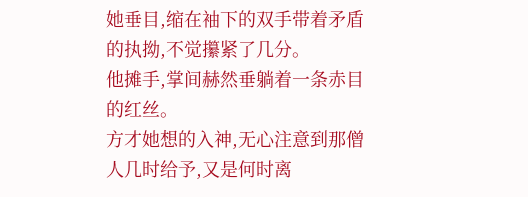她垂目,缩在袖下的双手带着矛盾的执拗,不觉攥紧了几分。
他摊手,掌间赫然垂躺着一条赤目的红丝。
方才她想的入神,无心注意到那僧人几时给予,又是何时离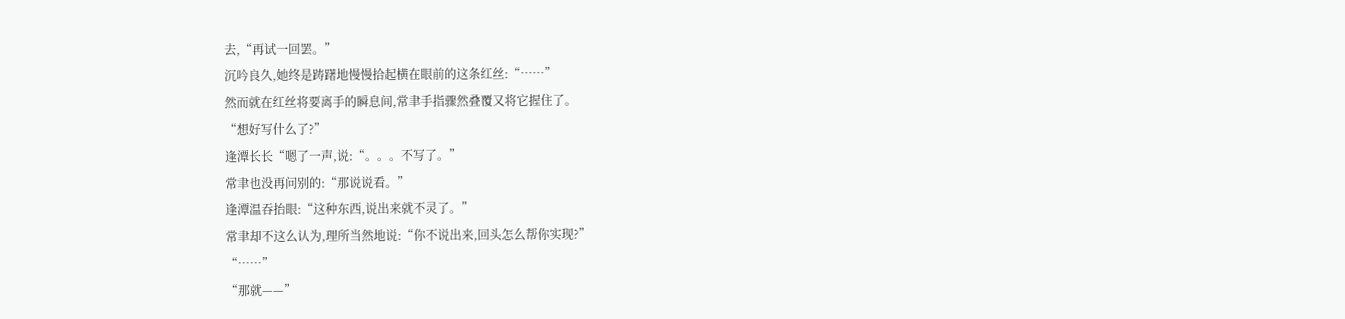去,“再试一回罢。”
沉吟良久,她终是踌躇地慢慢拾起横在眼前的这条红丝:“……”
然而就在红丝将要离手的瞬息间,常聿手指骤然叠覆又将它握住了。
“想好写什么了?”
逢潭长长“嗯了一声,说:“。。。不写了。”
常聿也没再问别的:“那说说看。”
逢潭温吞抬眼:“这种东西,说出来就不灵了。”
常聿却不这么认为,理所当然地说:“你不说出来,回头怎么帮你实现?”
“……”
“那就——”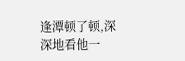逢潭顿了顿,深深地看他一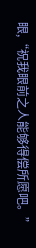眼,“祝我眼前之人能够得偿所愿吧。”